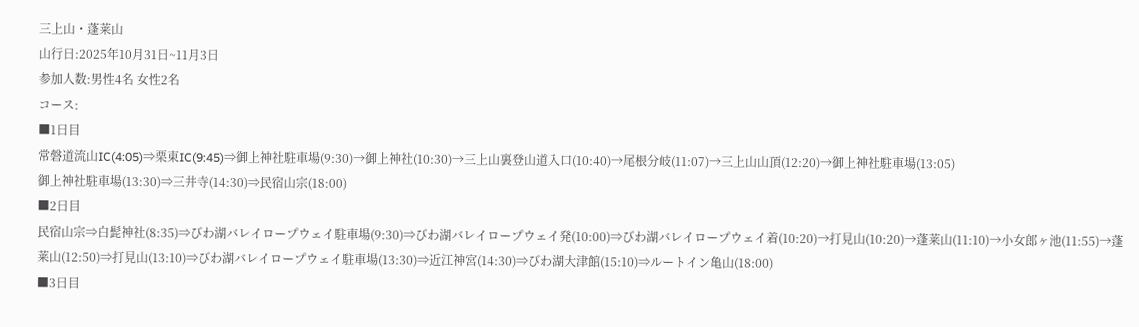三上山・蓬莱山
山行日:2025年10月31日~11月3日
参加人数:男性4名 女性2名
コース:
■1日目
常磐道流山IC(4:05)⇒栗東IC(9:45)⇒御上神社駐車場(9:30)→御上神社(10:30)→三上山裏登山道入口(10:40)→尾根分岐(11:07)→三上山山頂(12:20)→御上神社駐車場(13:05)
御上神社駐車場(13:30)⇒三井寺(14:30)⇒民宿山宗(18:00)
■2日目
民宿山宗⇒白髭神社(8:35)⇒びわ湖バレイロープウェイ駐車場(9:30)⇒びわ湖バレイロープウェイ発(10:00)⇒びわ湖バレイロープウェイ着(10:20)→打見山(10:20)→蓬莱山(11:10)→小女郎ヶ池(11:55)→蓬莱山(12:50)⇒打見山(13:10)⇒びわ湖バレイロープウェイ駐車場(13:30)⇒近江神宮(14:30)⇒びわ湖大津館(15:10)⇒ルートイン亀山(18:00)
■3日目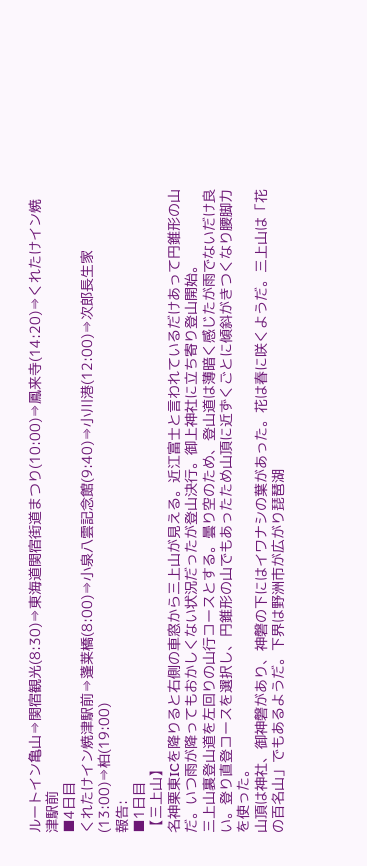ルートイン亀山⇒関宿観光(8:30)⇒東海道関宿街道まつり(10:00)⇒鳳来寺(14:20)⇒くれたけイン焼津駅前
■4日目
くれたけイン焼津駅前⇒蓬莱橋(8:00)⇒小泉八雲記念館(9:40)⇒小川港(12:00)⇒次郎長生家(13:00)⇒柏(19:00)
報告:
■1日目
【三上山】
名神栗東ICを降りると右側の車窓から三上山が見える。近江富士と言われているだけあって円錐形の山だ。いつ雨が降ってもおかしくない状況だったが登山決行。御上神社に立ち寄り登山開始。
三上山裏登山道を左回りの山行コースとする。曇り空のため、登山道は薄暗く感じたが雨でないだけ良い。登り直登コースを選択し、円錐形の山でもあったため山頂に近ずくごとに傾斜がきつくなり腰脚力を使った。
山頂は神社、御神磐があり、神磐の下にはイワナシの葉があった。花は春に咲くようだ。三上山は「花の百名山」でもあるようだ。下界は野洲市が広がり琵琶湖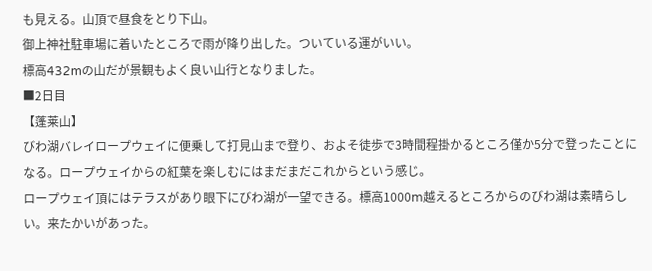も見える。山頂で昼食をとり下山。
御上神社駐車場に着いたところで雨が降り出した。ついている運がいい。
標高432mの山だが景観もよく良い山行となりました。
■2日目
【蓬莱山】
びわ湖バレイロープウェイに便乗して打見山まで登り、およそ徒歩で3時間程掛かるところ僅か5分で登ったことになる。ロープウェイからの紅葉を楽しむにはまだまだこれからという感じ。
ロープウェイ頂にはテラスがあり眼下にびわ湖が一望できる。標高1000ⅿ越えるところからのびわ湖は素晴らしい。来たかいがあった。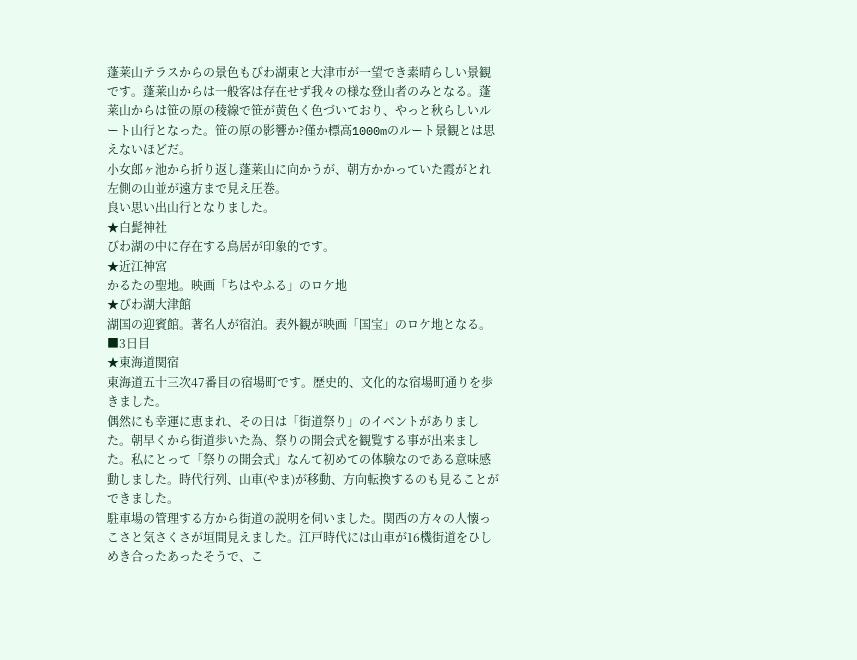蓬莱山テラスからの景色もびわ湖東と大津市が一望でき素晴らしい景観です。蓬莱山からは一般客は存在せず我々の様な登山者のみとなる。蓬莱山からは笹の原の稜線で笹が黄色く色づいており、やっと秋らしいルート山行となった。笹の原の影響か?僅か標高1000mのルート景観とは思えないほどだ。
小女郎ヶ池から折り返し蓬莱山に向かうが、朝方かかっていた霞がとれ左側の山並が遠方まで見え圧巻。
良い思い出山行となりました。
★白髭神社
びわ湖の中に存在する鳥居が印象的です。
★近江神宮
かるたの聖地。映画「ちはやふる」のロケ地
★びわ湖大津館
湖国の迎賓館。著名人が宿泊。表外観が映画「国宝」のロケ地となる。
■3日目
★東海道関宿
東海道五十三次47番目の宿場町です。歴史的、文化的な宿場町通りを歩きました。
偶然にも幸運に恵まれ、その日は「街道祭り」のイベントがありました。朝早くから街道歩いた為、祭りの開会式を観覧する事が出来ました。私にとって「祭りの開会式」なんて初めての体験なのである意味感動しました。時代行列、山車(やま)が移動、方向転換するのも見ることができました。
駐車場の管理する方から街道の説明を伺いました。関西の方々の人懐っこさと気さくさが垣間見えました。江戸時代には山車が16機街道をひしめき合ったあったそうで、こ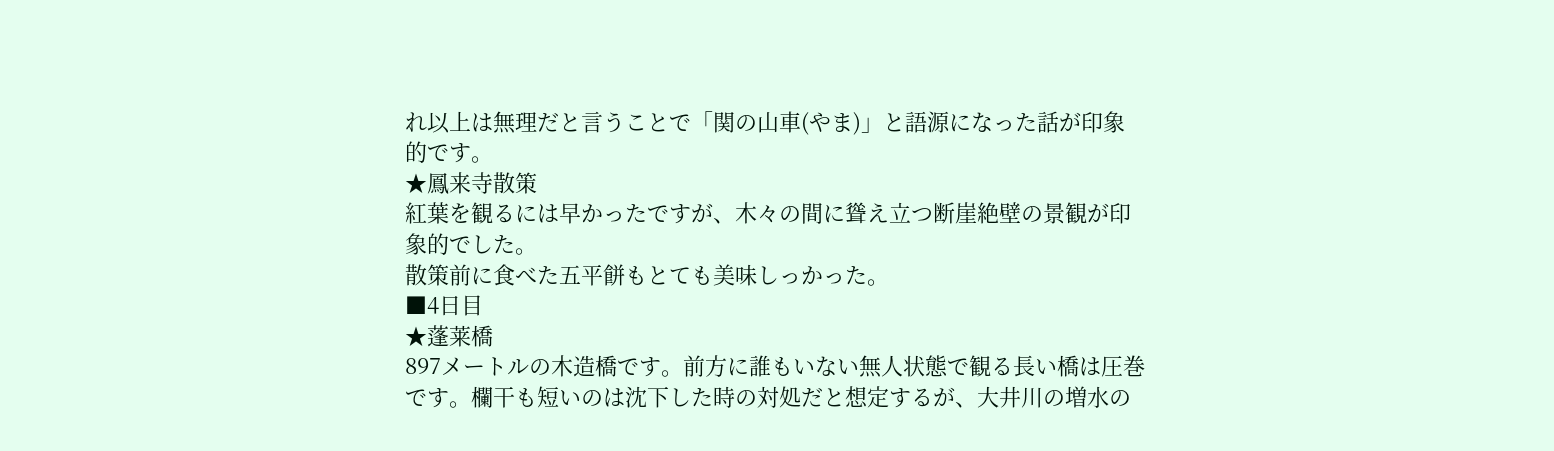れ以上は無理だと言うことで「関の山車(やま)」と語源になった話が印象的です。
★鳳来寺散策
紅葉を観るには早かったですが、木々の間に聳え立つ断崖絶壁の景観が印象的でした。
散策前に食べた五平餅もとても美味しっかった。
■4日目
★蓬莱橋
897メートルの木造橋です。前方に誰もいない無人状態で観る長い橋は圧巻です。欄干も短いのは沈下した時の対処だと想定するが、大井川の増水の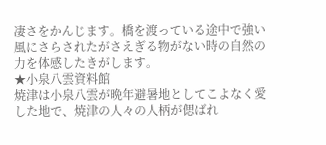凄さをかんじます。橋を渡っている途中で強い風にさらされたがさえぎる物がない時の自然の力を体感したきがします。
★小泉八雲資料館
焼津は小泉八雲が晩年避暑地としてこよなく愛した地で、焼津の人々の人柄が偲ばれ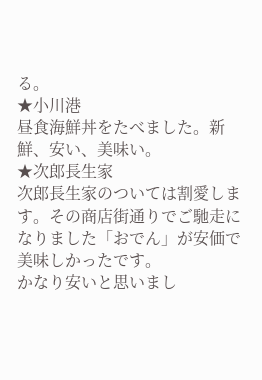る。
★小川港
昼食海鮮丼をたべました。新鮮、安い、美味い。
★次郎長生家
次郎長生家のついては割愛します。その商店街通りでご馳走になりました「おでん」が安価で美味しかったです。
かなり安いと思いまし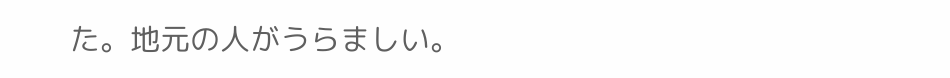た。地元の人がうらましい。